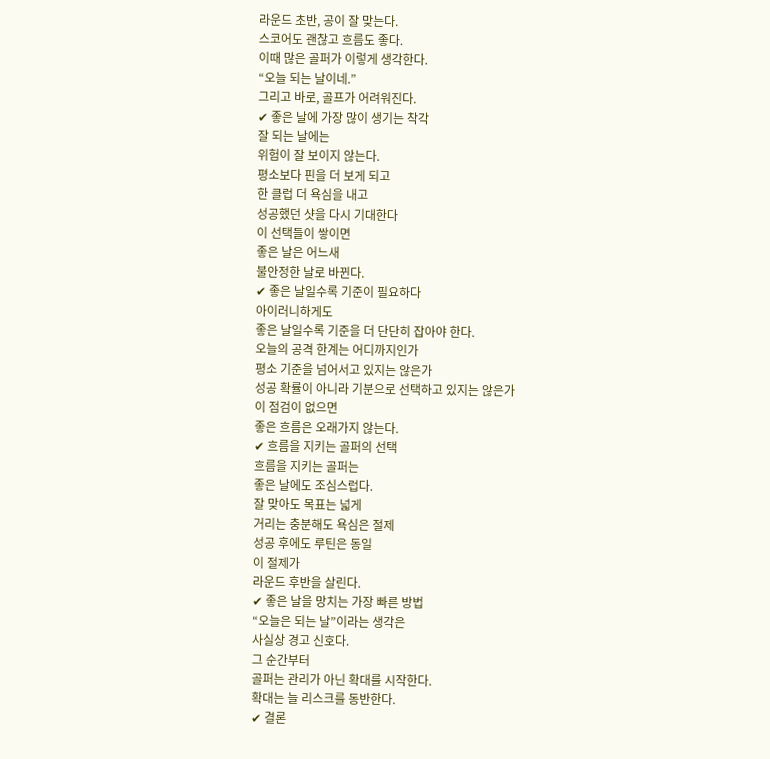라운드 초반, 공이 잘 맞는다.
스코어도 괜찮고 흐름도 좋다.
이때 많은 골퍼가 이렇게 생각한다.
“오늘 되는 날이네.”
그리고 바로, 골프가 어려워진다.
✔ 좋은 날에 가장 많이 생기는 착각
잘 되는 날에는
위험이 잘 보이지 않는다.
평소보다 핀을 더 보게 되고
한 클럽 더 욕심을 내고
성공했던 샷을 다시 기대한다
이 선택들이 쌓이면
좋은 날은 어느새
불안정한 날로 바뀐다.
✔ 좋은 날일수록 기준이 필요하다
아이러니하게도
좋은 날일수록 기준을 더 단단히 잡아야 한다.
오늘의 공격 한계는 어디까지인가
평소 기준을 넘어서고 있지는 않은가
성공 확률이 아니라 기분으로 선택하고 있지는 않은가
이 점검이 없으면
좋은 흐름은 오래가지 않는다.
✔ 흐름을 지키는 골퍼의 선택
흐름을 지키는 골퍼는
좋은 날에도 조심스럽다.
잘 맞아도 목표는 넓게
거리는 충분해도 욕심은 절제
성공 후에도 루틴은 동일
이 절제가
라운드 후반을 살린다.
✔ 좋은 날을 망치는 가장 빠른 방법
“오늘은 되는 날”이라는 생각은
사실상 경고 신호다.
그 순간부터
골퍼는 관리가 아닌 확대를 시작한다.
확대는 늘 리스크를 동반한다.
✔ 결론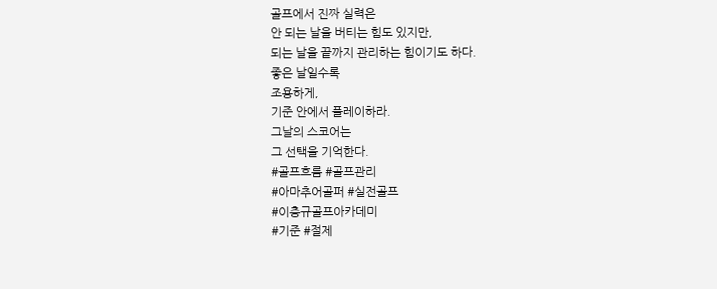골프에서 진짜 실력은
안 되는 날을 버티는 힘도 있지만,
되는 날을 끝까지 관리하는 힘이기도 하다.
좋은 날일수록
조용하게,
기준 안에서 플레이하라.
그날의 스코어는
그 선택을 기억한다.
#골프흐름 #골프관리
#아마추어골퍼 #실전골프
#이충규골프아카데미
#기준 #절제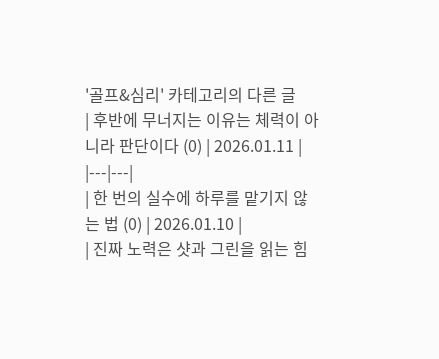'골프&심리' 카테고리의 다른 글
| 후반에 무너지는 이유는 체력이 아니라 판단이다 (0) | 2026.01.11 |
|---|---|
| 한 번의 실수에 하루를 맡기지 않는 법 (0) | 2026.01.10 |
| 진짜 노력은 샷과 그린을 읽는 힘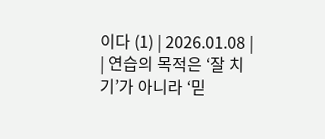이다 (1) | 2026.01.08 |
| 연습의 목적은 ‘잘 치기’가 아니라 ‘믿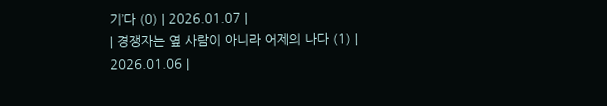기’다 (0) | 2026.01.07 |
| 경쟁자는 옆 사람이 아니라 어제의 나다 (1) | 2026.01.06 |